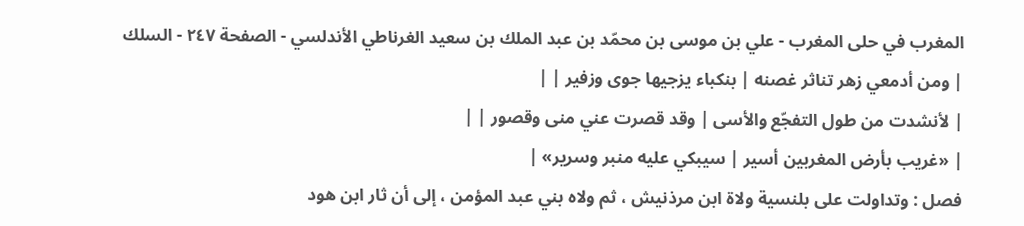المغرب في حلى المغرب - علي بن موسى بن محمّد بن عبد الملك بن سعيد الغرناطي الأندلسي - الصفحة ٢٤٧ - السلك
| ومن أدمعي زهر تناثر غصنه | بنكباء يزجيها جوى وزفير | |
| لأنشدت من طول التفجّع والأسى | وقد قصرت عني منى وقصور | |
| «غريب بأرض المغربين أسير | سيبكي عليه منبر وسرير» |
فصل : وتداولت على بلنسية ولاة ابن مرذنيش ، ثم ولاه بني عبد المؤمن ، إلى أن ثار ابن هود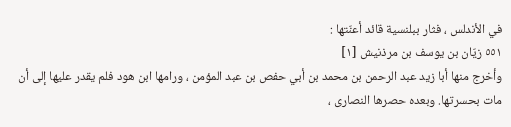في الأندلس ، فثار ببلنسية قائد أعنّتها :
٥٥١ زيّان بن يوسف بن مرذنيش [١]
وأخرج منها أبا زيد عبد الرحمن بن محمد بن أبي حفص بن عبد المؤمن ، ورامها ابن هود فلم يقدر عليها إلى أن مات بحسرتها. وبعده حصرها النصارى ،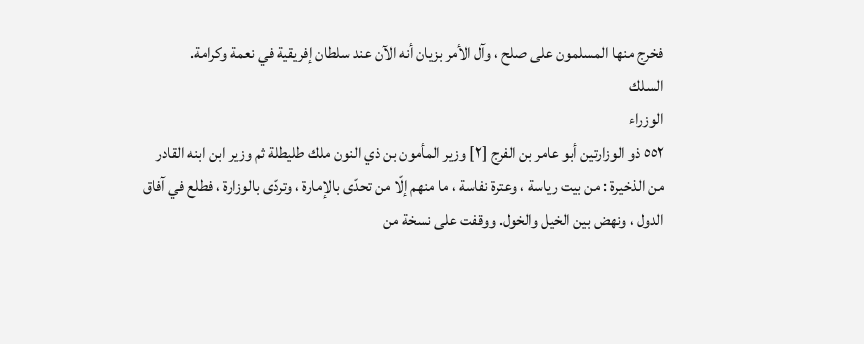فخرج منها المسلمون على صلح ، وآل الأمر بزيان أنه الآن عند سلطان إفريقية في نعمة وكرامة.
السلك
الوزراء
٥٥٢ ذو الوزارتين أبو عامر بن الفرج [٢] وزير المأمون بن ذي النون ملك طليطلة ثم وزير ابن ابنه القادر
من الذخيرة : من بيت رياسة ، وعترة نفاسة ، ما منهم إلّا من تحدّى بالإمارة ، وتردّى بالوزارة ، فطلع في آفاق الدول ، ونهض بين الخيل والخول. ووقفت على نسخة من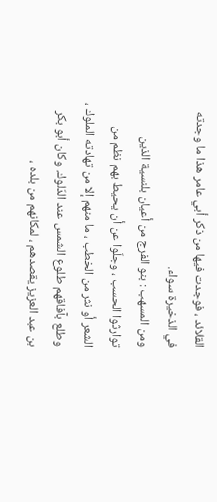القلائد ، فوجدت فيها من ذكر أبي عامر هذا ما وجدته في الذخيرة سواء.
ومن المسهب : بنو الفرج من أعيان بلنسية الذين توارثوا الحسب ، وجلّوا عن أن يحيط بهم نظم من الشعر أو نثر من الخطب ، ما منهم إلا من تهادته الملوك ، وطلع بآفاقهم طلوع الشمس عند الدّلوك. وكان أبو بكر بن عبد العزيز يقصدهم ، لمكانهم من بلده ،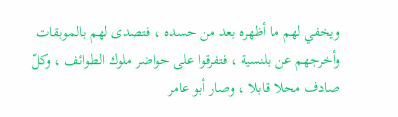ويخفي لهم ما أظهره بعد من حسده ، فتصدى لهم بالموبقات وأخرجهم عن بلنسية ، فتفرقوا على حواضر ملوك الطوائف ، وكلّ صادف محلا قابلا ، وصار أبو عامر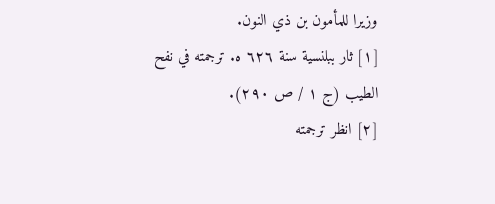وزيرا للمأمون بن ذي النون.
[١] ثار ببلنسية سنة ٦٢٦ ه. ترجمته في نفح الطيب (ج ١ / ص ٢٩٠).
[٢] انظر ترجمته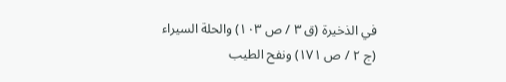في الذخيرة (ق ٣ / ص ١٠٣) والحلة السيراء (ج ٢ / ص ١٧١) ونفح الطيب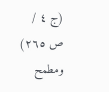(ج ٤ / ص ٢٦٥) ومطمح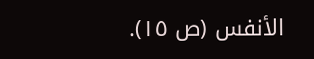الأنفس (ص ١٥).